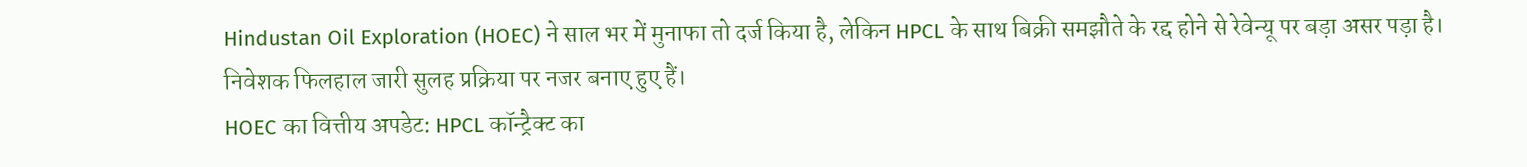Hindustan Oil Exploration (HOEC) ने साल भर में मुनाफा तो दर्ज किया है, लेकिन HPCL के साथ बिक्री समझौते के रद्द होने से रेवेन्यू पर बड़ा असर पड़ा है। निवेशक फिलहाल जारी सुलह प्रक्रिया पर नजर बनाए हुए हैं।
HOEC का वित्तीय अपडेट: HPCL कॉन्ट्रैक्ट का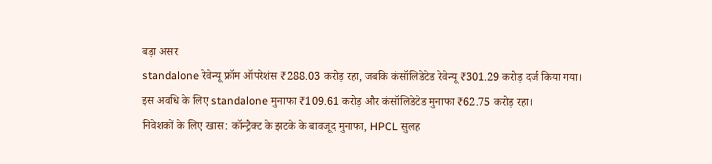बड़ा असर
standalone रेवेन्यू फ्रॉम ऑपरेशंस ₹288.03 करोड़ रहा, जबकि कंसॉलिडेटेड रेवेन्यू ₹301.29 करोड़ दर्ज किया गया।
इस अवधि के लिए standalone मुनाफा ₹109.61 करोड़ और कंसॉलिडेटेड मुनाफा ₹62.75 करोड़ रहा।
निवेशकों के लिए खास: कॉन्ट्रैक्ट के झटके के बावजूद मुनाफा, HPCL सुलह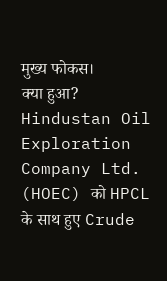मुख्य फोकस।
क्या हुआ?
Hindustan Oil Exploration Company Ltd. (HOEC) को HPCL के साथ हुए Crude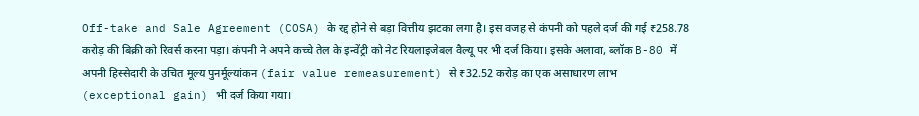Off-take and Sale Agreement (COSA) के रद्द होने से बड़ा वित्तीय झटका लगा है। इस वजह से कंपनी को पहले दर्ज की गई ₹258.78 करोड़ की बिक्री को रिवर्स करना पड़ा। कंपनी ने अपने कच्चे तेल के इन्वेंट्री को नेट रियलाइजेबल वैल्यू पर भी दर्ज किया। इसके अलावा, ब्लॉक B-80 में अपनी हिस्सेदारी के उचित मूल्य पुनर्मूल्यांकन (fair value remeasurement) से ₹32.52 करोड़ का एक असाधारण लाभ (exceptional gain) भी दर्ज किया गया।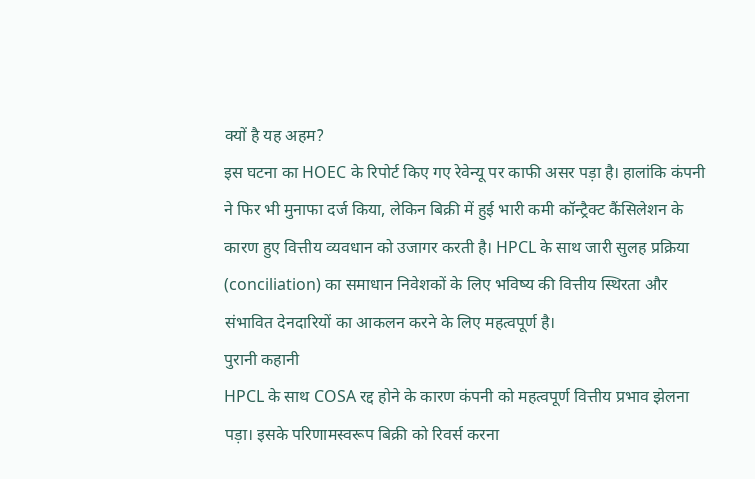क्यों है यह अहम?
इस घटना का HOEC के रिपोर्ट किए गए रेवेन्यू पर काफी असर पड़ा है। हालांकि कंपनी ने फिर भी मुनाफा दर्ज किया, लेकिन बिक्री में हुई भारी कमी कॉन्ट्रैक्ट कैंसिलेशन के कारण हुए वित्तीय व्यवधान को उजागर करती है। HPCL के साथ जारी सुलह प्रक्रिया (conciliation) का समाधान निवेशकों के लिए भविष्य की वित्तीय स्थिरता और संभावित देनदारियों का आकलन करने के लिए महत्वपूर्ण है।
पुरानी कहानी
HPCL के साथ COSA रद्द होने के कारण कंपनी को महत्वपूर्ण वित्तीय प्रभाव झेलना पड़ा। इसके परिणामस्वरूप बिक्री को रिवर्स करना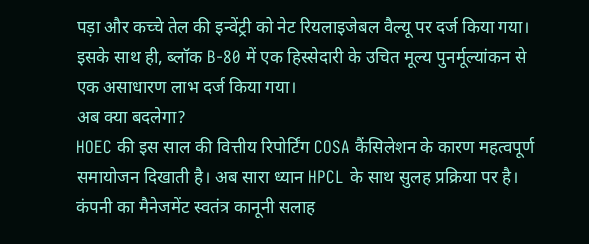पड़ा और कच्चे तेल की इन्वेंट्री को नेट रियलाइजेबल वैल्यू पर दर्ज किया गया। इसके साथ ही, ब्लॉक B-80 में एक हिस्सेदारी के उचित मूल्य पुनर्मूल्यांकन से एक असाधारण लाभ दर्ज किया गया।
अब क्या बदलेगा?
HOEC की इस साल की वित्तीय रिपोर्टिंग COSA कैंसिलेशन के कारण महत्वपूर्ण समायोजन दिखाती है। अब सारा ध्यान HPCL के साथ सुलह प्रक्रिया पर है। कंपनी का मैनेजमेंट स्वतंत्र कानूनी सलाह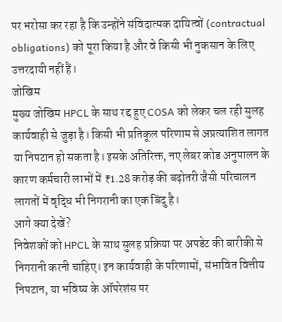पर भरोसा कर रहा है कि उन्होंने संविदात्मक दायित्वों (contractual obligations) को पूरा किया है और वे किसी भी नुकसान के लिए उत्तरदायी नहीं हैं।
जोखिम
मुख्य जोखिम HPCL के साथ रद्द हुए COSA को लेकर चल रही सुलह कार्यवाही से जुड़ा है। किसी भी प्रतिकूल परिणाम से अप्रत्याशित लागत या निपटान हो सकता है। इसके अतिरिक्त, नए लेबर कोड अनुपालन के कारण कर्मचारी लाभों में ₹1.28 करोड़ की बढ़ोतरी जैसी परिचालन लागतों में वृद्धि भी निगरानी का एक बिंदु है।
आगे क्या देखें?
निवेशकों को HPCL के साथ सुलह प्रक्रिया पर अपडेट की बारीकी से निगरानी करनी चाहिए। इन कार्यवाही के परिणामों, संभावित वित्तीय निपटान, या भविष्य के ऑपरेशंस पर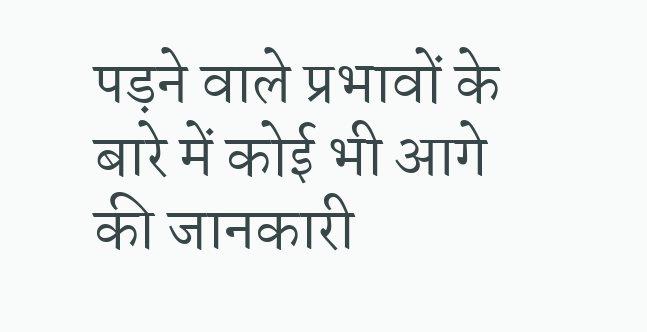पड़ने वाले प्रभावों के बारे में कोई भी आगे की जानकारी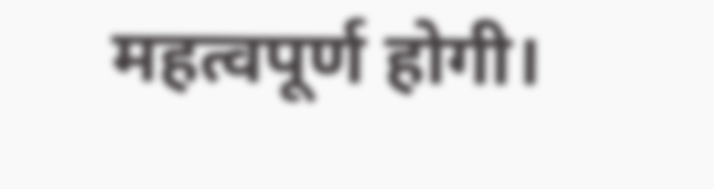महत्वपूर्ण होगी।